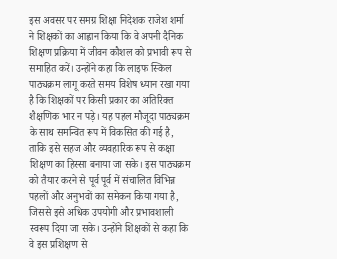इस अवसर पर समग्र शिक्षा निदेशक राजेश शर्मा ने शिक्षकों का आह्वान किया कि वे अपनी दैनिक शिक्षण प्रक्रिया में जीवन कौशल को प्रभावी रूप से समाहित करें। उन्होंने कहा कि लाइफ स्किल पाठ्यक्रम लागू करते समय विशेष ध्यान रखा गया है कि शिक्षकों पर किसी प्रकार का अतिरिक्त शैक्षणिक भार न पड़े। यह पहल मौजूदा पाठ्यक्रम के साथ समन्वित रूप में विकसित की गई है, ताकि इसे सहज और व्यवहारिक रूप से कक्षा शिक्षण का हिस्सा बनाया जा सके। इस पाठ्यक्रम को तैयार करने से पूर्व पूर्व में संचालित विभिन्न पहलों और अनुभवों का समेकन किया गया है, जिससे इसे अधिक उपयोगी और प्रभावशाली स्वरूप दिया जा सके। उन्होंने शिक्षकों से कहा कि वे इस प्रशिक्षण से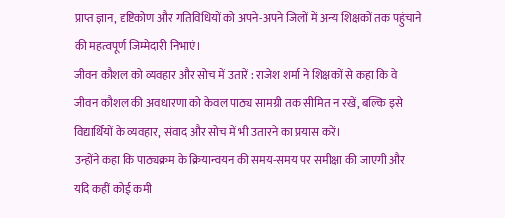प्राप्त ज्ञान, दृष्टिकोण और गतिविधियों को अपने-अपने जिलों में अन्य शिक्षकों तक पहुंचाने की महत्वपूर्ण जिम्मेदारी निभाएं।
जीवन कौशल को व्यवहार और सोच में उतारें : राजेश शर्मा ने शिक्षकों से कहा कि वे जीवन कौशल की अवधारणा को केवल पाठ्य सामग्री तक सीमित न रखें, बल्कि इसे विद्यार्थियों के व्यवहार, संवाद और सोच में भी उतारने का प्रयास करें।
उन्होंने कहा कि पाठ्यक्रम के क्रियान्वयन की समय-समय पर समीक्षा की जाएगी और यदि कहीं कोई कमी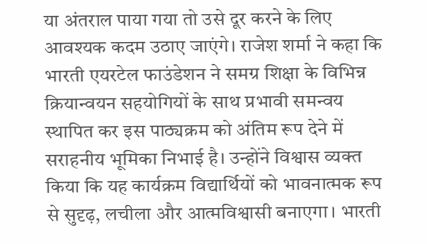या अंतराल पाया गया तो उसे दूर करने के लिए आवश्यक कदम उठाए जाएंगे। राजेश शर्मा ने कहा कि भारती एयरटेल फाउंडेशन ने समग्र शिक्षा के विभिन्न क्रियान्वयन सहयोगियों के साथ प्रभावी समन्वय स्थापित कर इस पाठ्यक्रम को अंतिम रूप देने में सराहनीय भूमिका निभाई है। उन्होंने विश्वास व्यक्त किया कि यह कार्यक्रम विद्यार्थियों को भावनात्मक रूप से सुदृढ़, लचीला और आत्मविश्वासी बनाएगा। भारती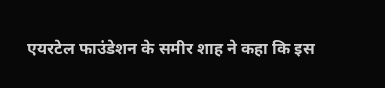एयरटेल फाउंडेशन के समीर शाह ने कहा कि इस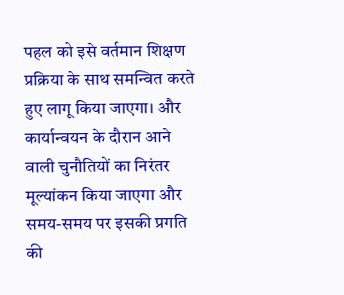पहल को इसे वर्तमान शिक्षण प्रक्रिया के साथ समन्वित करते हुए लागू किया जाएगा। और कार्यान्वयन के दौरान आने वाली चुनौतियों का निरंतर मूल्यांकन किया जाएगा और समय-समय पर इसकी प्रगति की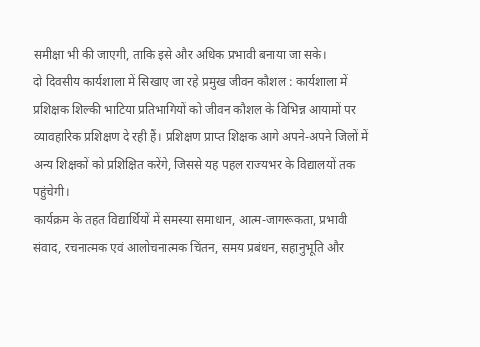समीक्षा भी की जाएगी, ताकि इसे और अधिक प्रभावी बनाया जा सके।
दो दिवसीय कार्यशाला में सिखाए जा रहे प्रमुख जीवन कौशल : कार्यशाला में प्रशिक्षक शिल्की भाटिया प्रतिभागियों को जीवन कौशल के विभिन्न आयामों पर व्यावहारिक प्रशिक्षण दे रही हैं। प्रशिक्षण प्राप्त शिक्षक आगे अपने-अपने जिलों में अन्य शिक्षकों को प्रशिक्षित करेंगे, जिससे यह पहल राज्यभर के विद्यालयों तक पहुंचेगी।
कार्यक्रम के तहत विद्यार्थियों में समस्या समाधान, आत्म-जागरूकता, प्रभावी संवाद, रचनात्मक एवं आलोचनात्मक चिंतन, समय प्रबंधन, सहानुभूति और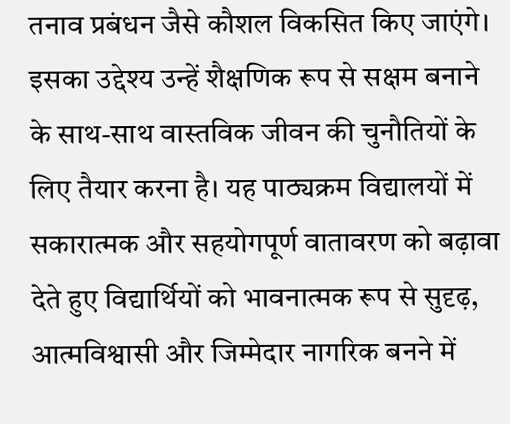तनाव प्रबंधन जैसे कौशल विकसित किए जाएंगे। इसका उद्देश्य उन्हें शैक्षणिक रूप से सक्षम बनाने के साथ-साथ वास्तविक जीवन की चुनौतियों के लिए तैयार करना है। यह पाठ्यक्रम विद्यालयों में सकारात्मक और सहयोगपूर्ण वातावरण को बढ़ावा देते हुए विद्यार्थियों को भावनात्मक रूप से सुदृढ़, आत्मविश्वासी और जिम्मेदार नागरिक बनने में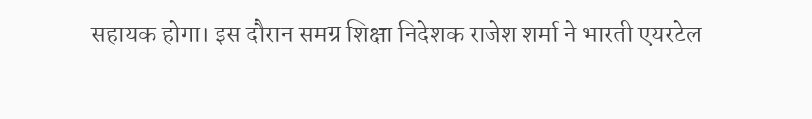सहायक होगा। इस दौरान समग्र शिक्षा निदेशक राजेश शर्मा ने भारती एयरटेल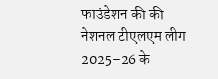फाउंडेशन की की नेशनल टीएलएम लीग 2025–26 के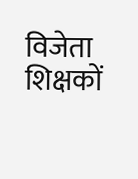विजेता शिक्षकों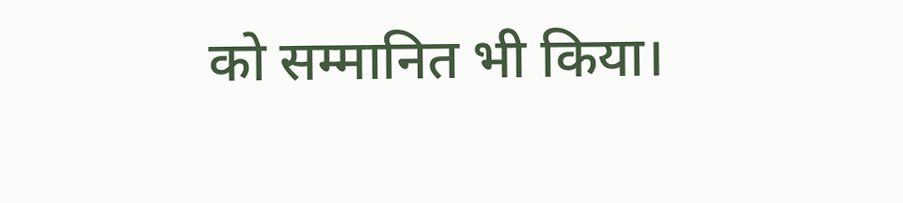को सम्मानित भी किया।